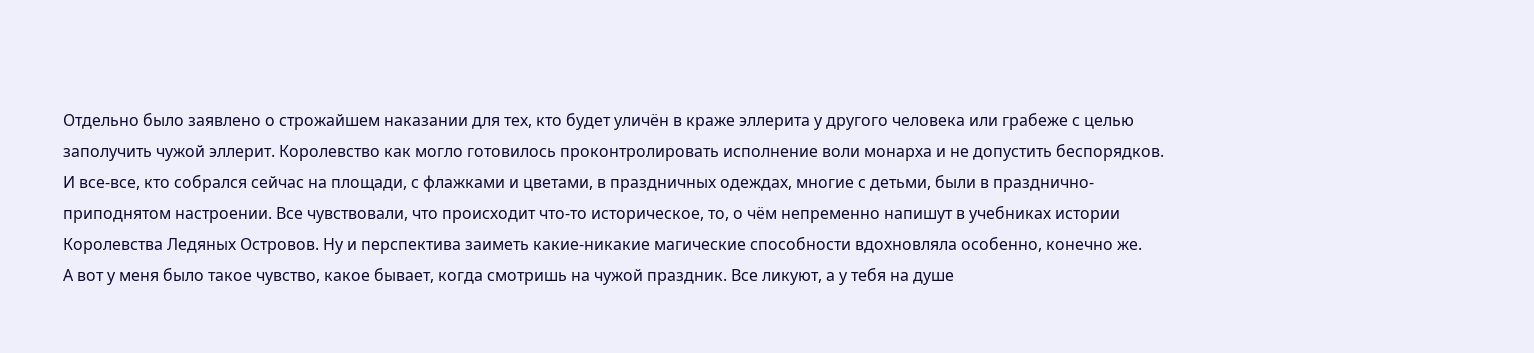Отдельно было заявлено о строжайшем наказании для тех, кто будет уличён в краже эллерита у другого человека или грабеже с целью заполучить чужой эллерит. Королевство как могло готовилось проконтролировать исполнение воли монарха и не допустить беспорядков.
И все-все, кто собрался сейчас на площади, с флажками и цветами, в праздничных одеждах, многие с детьми, были в празднично-приподнятом настроении. Все чувствовали, что происходит что-то историческое, то, о чём непременно напишут в учебниках истории Королевства Ледяных Островов. Ну и перспектива заиметь какие-никакие магические способности вдохновляла особенно, конечно же.
А вот у меня было такое чувство, какое бывает, когда смотришь на чужой праздник. Все ликуют, а у тебя на душе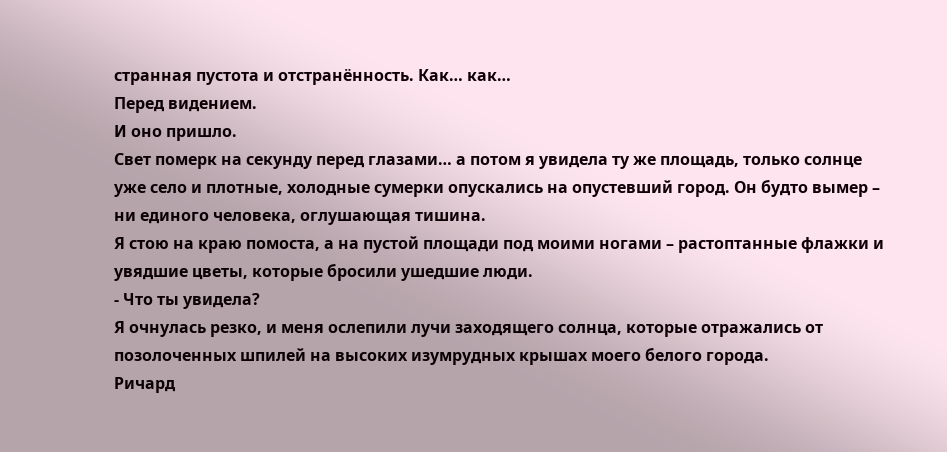странная пустота и отстранённость. Как… как…
Перед видением.
И оно пришло.
Свет померк на секунду перед глазами… а потом я увидела ту же площадь, только солнце уже село и плотные, холодные сумерки опускались на опустевший город. Он будто вымер – ни единого человека, оглушающая тишина.
Я стою на краю помоста, а на пустой площади под моими ногами – растоптанные флажки и увядшие цветы, которые бросили ушедшие люди.
- Что ты увидела?
Я очнулась резко, и меня ослепили лучи заходящего солнца, которые отражались от позолоченных шпилей на высоких изумрудных крышах моего белого города.
Ричард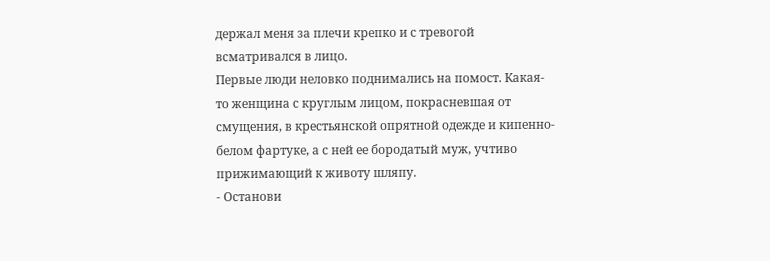держал меня за плечи крепко и с тревогой всматривался в лицо.
Первые люди неловко поднимались на помост. Какая-то женщина с круглым лицом, покрасневшая от смущения, в крестьянской опрятной одежде и кипенно-белом фартуке, а с ней ее бородатый муж, учтиво прижимающий к животу шляпу.
- Останови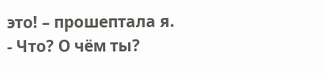это! – прошептала я.
- Что? О чём ты?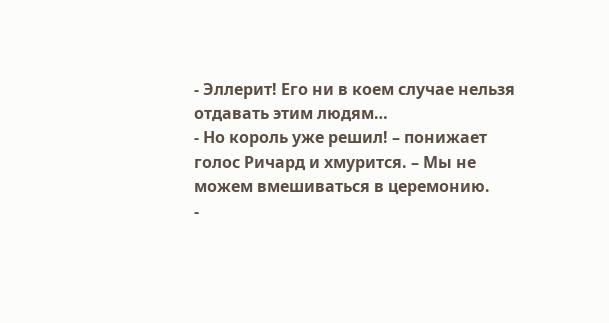- Эллерит! Его ни в коем случае нельзя отдавать этим людям…
- Но король уже решил! – понижает голос Ричард и хмурится. – Мы не можем вмешиваться в церемонию.
-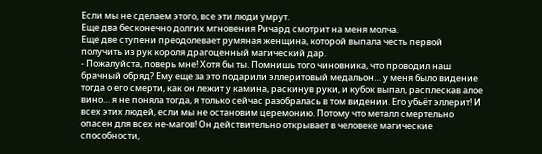Если мы не сделаем этого, все эти люди умрут.
Еще два бесконечно долгих мгновения Ричард смотрит на меня молча.
Еще две ступени преодолевает румяная женщина, которой выпала честь первой получить из рук короля драгоценный магический дар.
- Пожалуйста, поверь мне! Хотя бы ты. Помнишь того чиновника, что проводил наш брачный обряд? Ему еще за это подарили эллеритовый медальон… у меня было видение тогда о его смерти, как он лежит у камина, раскинув руки, и кубок выпал, расплескав алое вино… я не поняла тогда, я только сейчас разобралась в том видении. Его убьёт эллерит! И всех этих людей, если мы не остановим церемонию. Потому что металл смертельно опасен для всех не-магов! Он действительно открывает в человеке магические способности,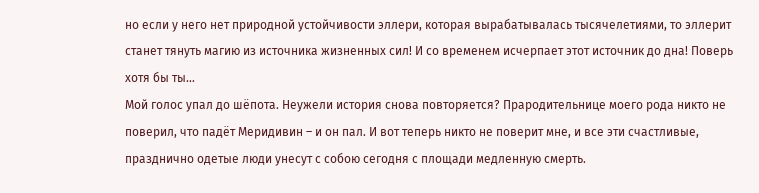но если у него нет природной устойчивости эллери, которая вырабатывалась тысячелетиями, то эллерит станет тянуть магию из источника жизненных сил! И со временем исчерпает этот источник до дна! Поверь хотя бы ты…
Мой голос упал до шёпота. Неужели история снова повторяется? Прародительнице моего рода никто не поверил, что падёт Меридивин – и он пал. И вот теперь никто не поверит мне, и все эти счастливые, празднично одетые люди унесут с собою сегодня с площади медленную смерть.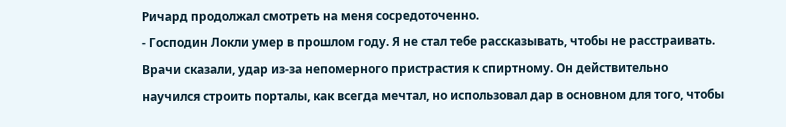Ричард продолжал смотреть на меня сосредоточенно.
- Господин Локли умер в прошлом году. Я не стал тебе рассказывать, чтобы не расстраивать. Врачи сказали, удар из-за непомерного пристрастия к спиртному. Он действительно научился строить порталы, как всегда мечтал, но использовал дар в основном для того, чтобы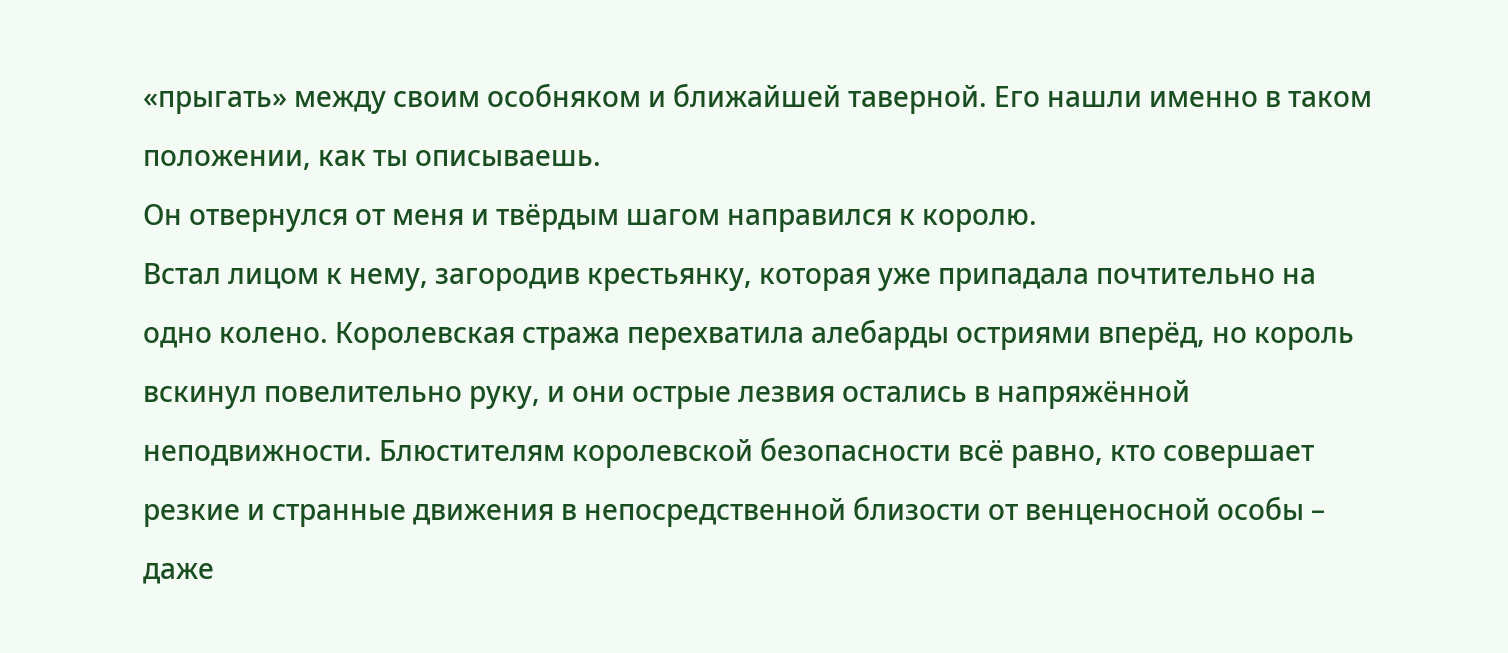«прыгать» между своим особняком и ближайшей таверной. Его нашли именно в таком положении, как ты описываешь.
Он отвернулся от меня и твёрдым шагом направился к королю.
Встал лицом к нему, загородив крестьянку, которая уже припадала почтительно на одно колено. Королевская стража перехватила алебарды остриями вперёд, но король вскинул повелительно руку, и они острые лезвия остались в напряжённой неподвижности. Блюстителям королевской безопасности всё равно, кто совершает резкие и странные движения в непосредственной близости от венценосной особы – даже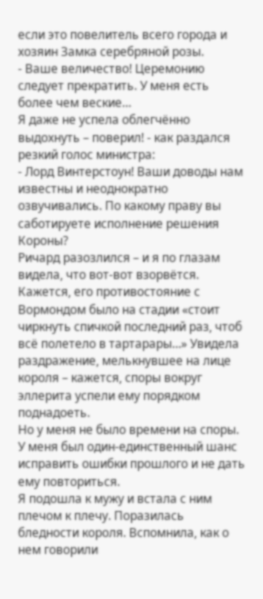если это повелитель всего города и хозяин Замка серебряной розы.
- Ваше величество! Церемонию следует прекратить. У меня есть более чем веские…
Я даже не успела облегчённо выдохнуть – поверил! - как раздался резкий голос министра:
- Лорд Винтерстоун! Ваши доводы нам известны и неоднократно озвучивались. По какому праву вы саботируете исполнение решения Короны?
Ричард разозлился – и я по глазам видела, что вот-вот взорвётся. Кажется, его противостояние с Вормондом было на стадии «стоит чиркнуть спичкой последний раз, чтоб всё полетело в тартарары…» Увидела раздражение, мелькнувшее на лице короля – кажется, споры вокруг эллерита успели ему порядком поднадоеть.
Но у меня не было времени на споры.
У меня был один-единственный шанс исправить ошибки прошлого и не дать ему повториться.
Я подошла к мужу и встала с ним плечом к плечу. Поразилась бледности короля. Вспомнила, как о нем говорили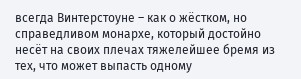всегда Винтерстоуне – как о жёстком, но справедливом монархе, который достойно несёт на своих плечах тяжелейшее бремя из тех, что может выпасть одному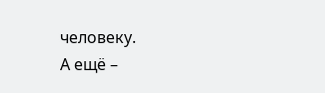человеку.
А ещё –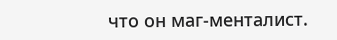что он маг-менталист.